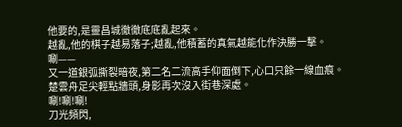他要的,是靈昌城徹徹底底亂起來。
越亂,他的棋子越易落子;越亂,他積蓄的真氣越能化作決勝一擊。
唰——
又一道銀弧撕裂暗夜,第二名二流高手仰面倒下,心口只餘一線血痕。
楚雲舟足尖輕點牆頭,身影再次沒入街巷深處。
唰!唰!唰!
刀光頻閃,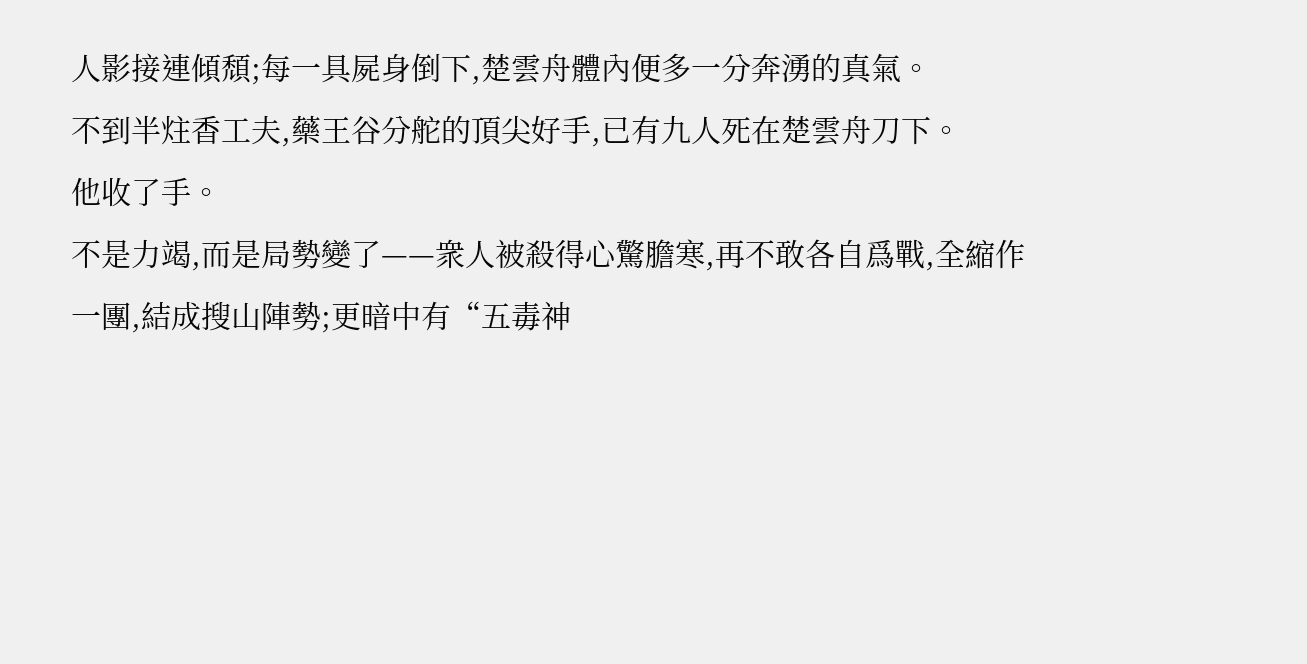人影接連傾頹;每一具屍身倒下,楚雲舟體內便多一分奔湧的真氣。
不到半炷香工夫,藥王谷分舵的頂尖好手,已有九人死在楚雲舟刀下。
他收了手。
不是力竭,而是局勢變了——衆人被殺得心驚膽寒,再不敢各自爲戰,全縮作一團,結成搜山陣勢;更暗中有“五毒神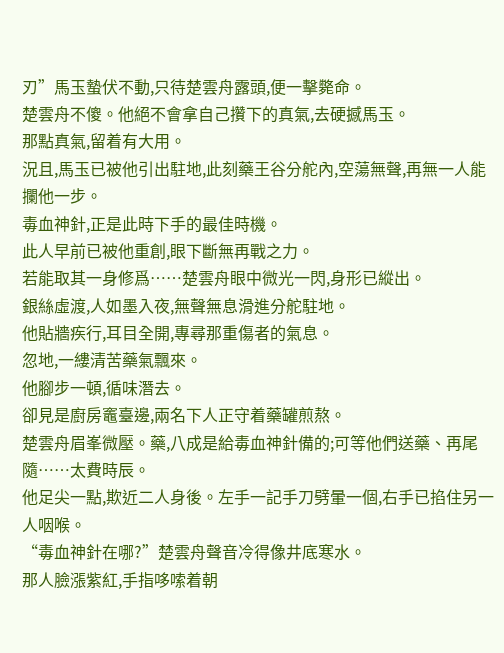刃”馬玉蟄伏不動,只待楚雲舟露頭,便一擊斃命。
楚雲舟不傻。他絕不會拿自己攢下的真氣,去硬撼馬玉。
那點真氣,留着有大用。
況且,馬玉已被他引出駐地,此刻藥王谷分舵內,空蕩無聲,再無一人能攔他一步。
毒血神針,正是此時下手的最佳時機。
此人早前已被他重創,眼下斷無再戰之力。
若能取其一身修爲……楚雲舟眼中微光一閃,身形已縱出。
銀絲虛渡,人如墨入夜,無聲無息滑進分舵駐地。
他貼牆疾行,耳目全開,專尋那重傷者的氣息。
忽地,一縷清苦藥氣飄來。
他腳步一頓,循味潛去。
卻見是廚房竈臺邊,兩名下人正守着藥罐煎熬。
楚雲舟眉峯微壓。藥,八成是給毒血神針備的;可等他們送藥、再尾隨……太費時辰。
他足尖一點,欺近二人身後。左手一記手刀劈暈一個,右手已掐住另一人咽喉。
“毒血神針在哪?”楚雲舟聲音冷得像井底寒水。
那人臉漲紫紅,手指哆嗦着朝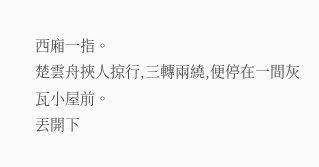西廂一指。
楚雲舟挾人掠行,三轉兩繞,便停在一間灰瓦小屋前。
丟開下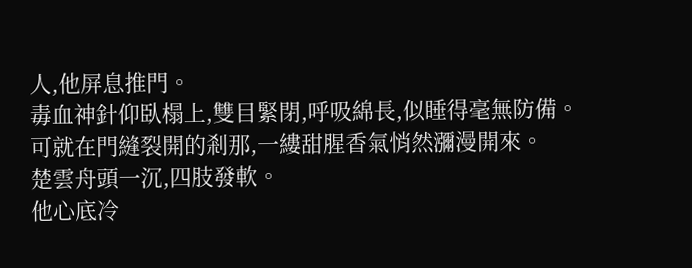人,他屏息推門。
毒血神針仰臥榻上,雙目緊閉,呼吸綿長,似睡得毫無防備。
可就在門縫裂開的剎那,一縷甜腥香氣悄然瀰漫開來。
楚雲舟頭一沉,四肢發軟。
他心底冷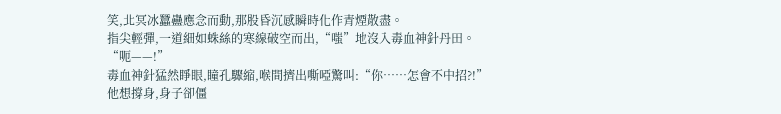笑,北冥冰蠶蠱應念而動,那股昏沉感瞬時化作青煙散盡。
指尖輕彈,一道細如蛛絲的寒線破空而出,“嗤”地沒入毒血神針丹田。
“呃——!”
毒血神針猛然睜眼,瞳孔驟縮,喉間擠出嘶啞驚叫:“你……怎會不中招?!”
他想撐身,身子卻僵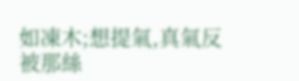如凍木;想提氣,真氣反被那絲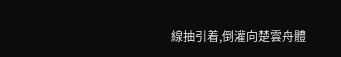線抽引着,倒灌向楚雲舟體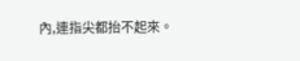內,連指尖都抬不起來。